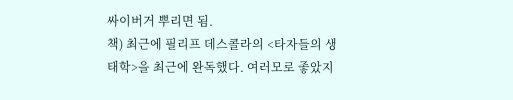싸이버거 뿌리면 됨.
책) 최근에 필리프 데스콜라의 <타자들의 생태학>을 최근에 완독했다. 여러모로 좋았지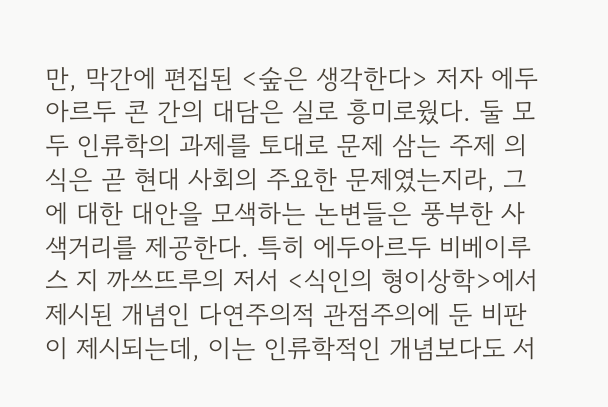만, 막간에 편집된 <숲은 생각한다> 저자 에두아르두 콘 간의 대담은 실로 흥미로웠다. 둘 모두 인류학의 과제를 토대로 문제 삼는 주제 의식은 곧 현대 사회의 주요한 문제였는지라, 그에 대한 대안을 모색하는 논변들은 풍부한 사색거리를 제공한다. 특히 에두아르두 비베이루스 지 까쓰뜨루의 저서 <식인의 형이상학>에서 제시된 개념인 다연주의적 관점주의에 둔 비판이 제시되는데, 이는 인류학적인 개념보다도 서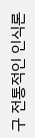구 전통적인 인식론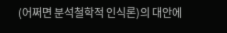(어쩌면 분석철학적 인식론)의 대안에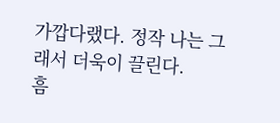가깝다랬다. 정작 나는 그래서 더욱이 끌린다.
흠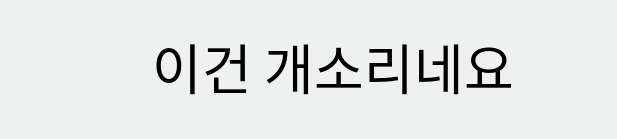이건 개소리네요